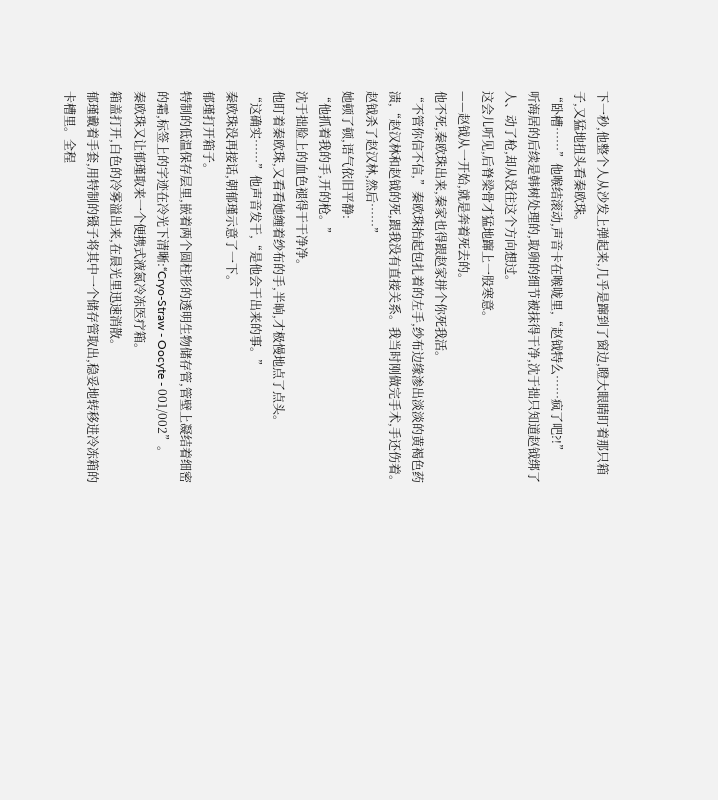下一秒,他整个人从沙发上弹起来,几乎是蹿到了窗边,瞪大眼睛盯着那只箱子,又猛地扭头看秦欧珠。
“卧槽……”他喉结滚动,声音卡在喉咙里,“赵钺特么……疯了吧?!”
听海居的后续是韩树处理的,取卵的细节被抹得干净,沈于拙只知道赵钺绑了人、动了枪,却从没往这个方向想过。
这会儿听见,后脊梁骨才猛地蹿上一股寒意。
——赵钺从一开始,就是奔着死去的。
他不死,秦欧珠出来,秦家也得跟赵家拼个你死我活。
“不管你信不信,”秦欧珠抬起包扎着的左手,纱布边缘渗出淡淡的黄褐色药渍,“赵汉林和赵钺的死,跟我没有直接关系。我当时刚做完手术,手还伤着。赵钺杀了赵汉林,然后……”
她顿了顿,语气依旧平静:
“他抓着我的手,开的枪。”
沈于拙脸上的血色褪得干干净净。
他盯着秦欧珠,又看看她缠着纱布的手,半晌,才极慢地点了点头。
“这确实……”他声音发干,“是他会干出来的事。”
秦欧珠没再接话,朝郁瑾示意了一下。
郁瑾打开箱子。
特制的低温保存层里,嵌着两个圆柱形的透明生物储存管,管壁上凝结着细密的霜,标签上的字迹在冷光下清晰:“Cryo-Straw - Oocyte - 001/002”。
秦欧珠又让郁瑾取来一个便携式液氮冷冻医疗箱。
箱盖打开,白色的冷雾溢出来,在晨光里迅速消散。
郁瑾戴着手套,用特制的镊子将其中一个储存管取出,稳妥地转移进冷冻箱的卡槽里。全程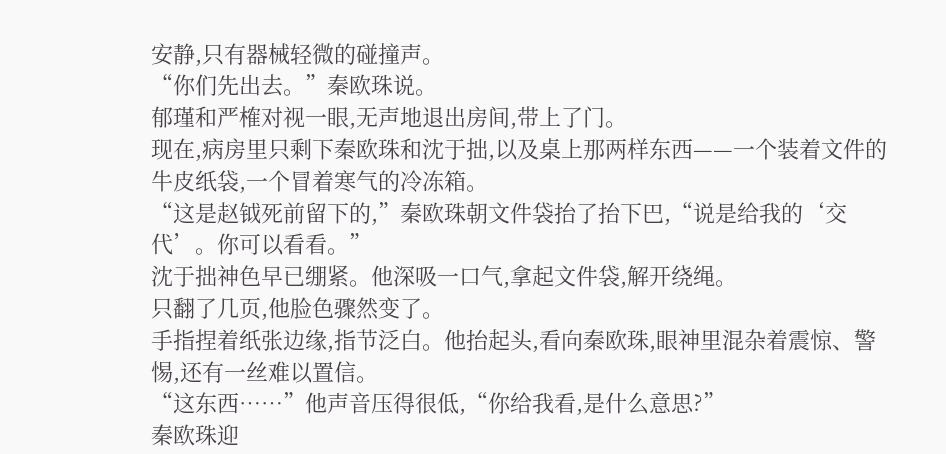安静,只有器械轻微的碰撞声。
“你们先出去。”秦欧珠说。
郁瑾和严榷对视一眼,无声地退出房间,带上了门。
现在,病房里只剩下秦欧珠和沈于拙,以及桌上那两样东西——一个装着文件的牛皮纸袋,一个冒着寒气的冷冻箱。
“这是赵钺死前留下的,”秦欧珠朝文件袋抬了抬下巴,“说是给我的‘交代’。你可以看看。”
沈于拙神色早已绷紧。他深吸一口气,拿起文件袋,解开绕绳。
只翻了几页,他脸色骤然变了。
手指捏着纸张边缘,指节泛白。他抬起头,看向秦欧珠,眼神里混杂着震惊、警惕,还有一丝难以置信。
“这东西……”他声音压得很低,“你给我看,是什么意思?”
秦欧珠迎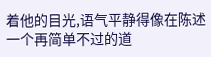着他的目光,语气平静得像在陈述一个再简单不过的道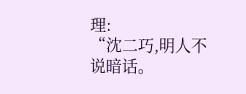理:
“沈二巧,明人不说暗话。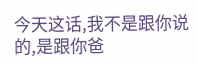今天这话,我不是跟你说的,是跟你爸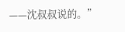——沈叔叔说的。”